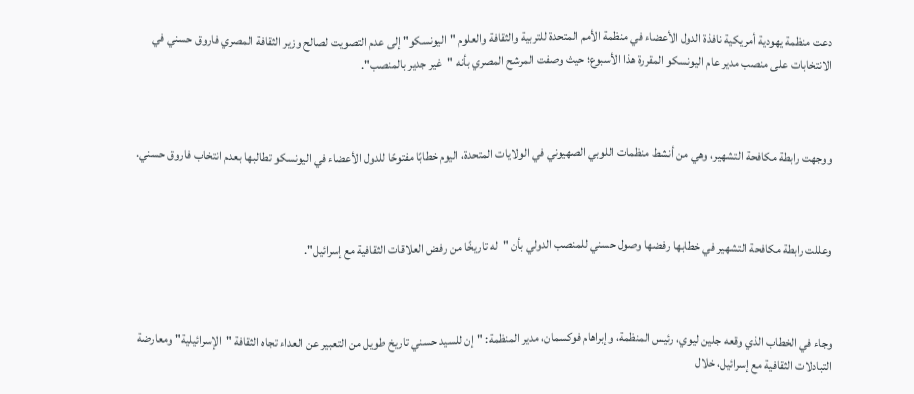دعت منظمة يهودية أمريكية نافذة الدول الأعضاء في منظمة الأمم المتحدة للتربية والثقافة والعلوم "اليونسكو" إلى عدم التصويت لصالح وزير الثقافة المصري فاروق حسني في الانتخابات على منصب مدير عام اليونسكو المقررة هذا الأسبوع؛ حيث وصفت المرشح المصري بأنه "غير جدير بالمنصب".



ووجهت رابطة مكافحة التشهير، وهي من أنشط منظمات اللوبي الصهيوني في الولايات المتحدة، اليوم خطابًا مفتوحًا للدول الأعضاء في اليونسكو تطالبها بعدم انتخاب فاروق حسني.



وعللت رابطة مكافحة التشهير في خطابها رفضها وصول حسني للمنصب الدولي بأن "له تاريخًا من رفض العلاقات الثقافية مع إسرائيل".



وجاء في الخطاب الذي وقعه جلين ليوي، رئيس المنظمة، وإبراهام فوكسمان، مدير المنظمة: "إن للسيد حسني تاريخ طويل من التعبير عن العداء تجاه الثقافة "الإسرائيلية" ومعارضة التبادلات الثقافية مع إسرائيل، خلال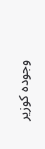وجوده كوزير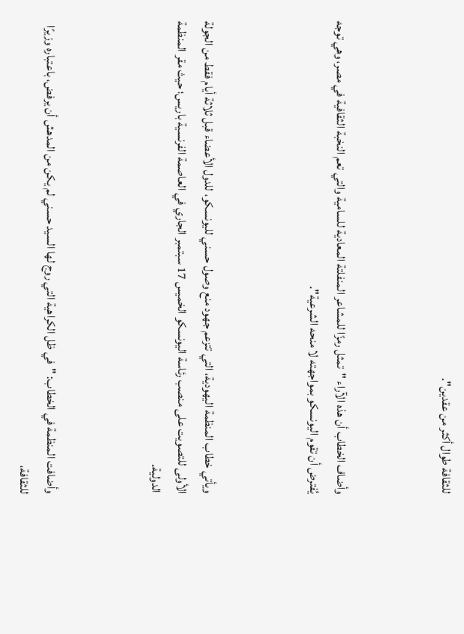للثقافة طوال أكثر من عقدين".



وأضاف الخطاب أن هذه الآراء "تمثل رمزًا للمشاعر المنفلتة المعادية للسامية والتي تعم النخبة الثقافية في مصر، وهي توجه يُفترض أن تقوم اليونسكو بمواجهته لا منحه الشرعية".



ويأتي خطاب المنظمة اليهودية، التي تتزعم جهود منع وصول حسني لليونسكو، للدول الأعضاء قبل ثلاثة أيام فقط من الجولة الأولى للتصويت على منصب رئاسة اليونسكو الخميس 17 سبتمبر الجاري في العاصمة الفرنسية باريس؛ حيث مقر المنظمة الدولية.



وأضافت المنظمة في الخطاب: "في ظل الكراهية التي روج لها السيد حسني لم يكن من المدهش أن يرفض، باعتباره وزيرًا للثقافة،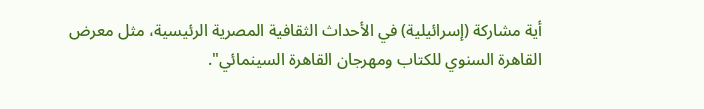أية مشاركة (إسرائيلية) في الأحداث الثقافية المصرية الرئيسية، مثل معرض القاهرة السنوي للكتاب ومهرجان القاهرة السينمائي".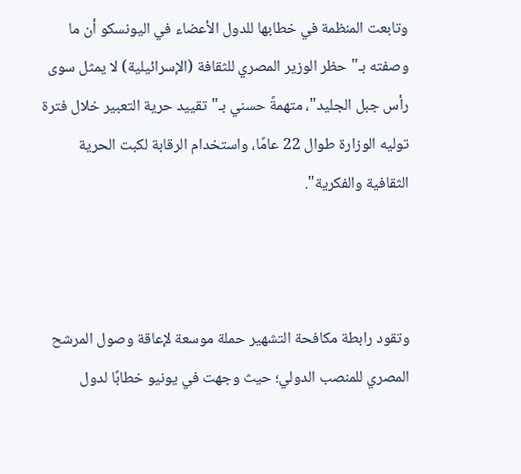وتابعت المنظمة في خطابها للدول الأعضاء في اليونسكو أن ما وصفته بـ"حظر الوزير المصري للثقافة (الإسرائيلية) لا يمثل سوى رأس جبل الجليد"، متهمةً حسني بـ"تقييد حرية التعبير خلال فترة توليه الوزارة طوال 22 عامًا، واستخدام الرقابة لكبت الحرية الثقافية والفكرية".



وتقود رابطة مكافحة التشهير حملة موسعة لإعاقة وصول المرشح المصري للمنصب الدولي؛ حيث وجهت في يونيو خطابًا لدول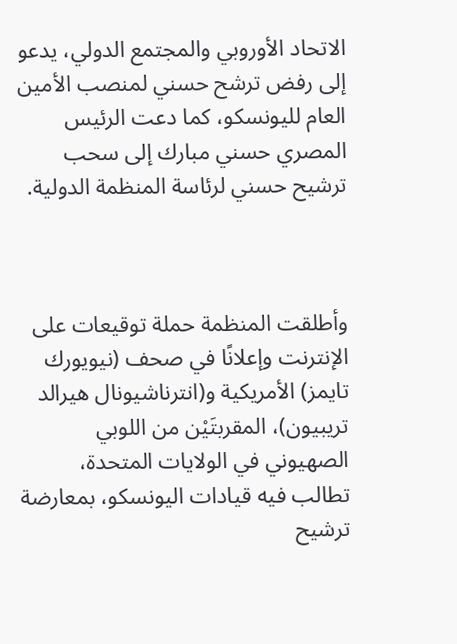الاتحاد الأوروبي والمجتمع الدولي، يدعو إلى رفض ترشح حسني لمنصب الأمين العام لليونسكو، كما دعت الرئيس المصري حسني مبارك إلى سحب ترشيح حسني لرئاسة المنظمة الدولية.



وأطلقت المنظمة حملة توقيعات على الإنترنت وإعلانًا في صحف (نيويورك تايمز) الأمريكية و(انترناشيونال هيرالد تريبيون)، المقربتَيْن من اللوبي الصهيوني في الولايات المتحدة، تطالب فيه قيادات اليونسكو، بمعارضة ترشيح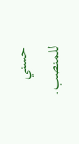حسني للمنصب.